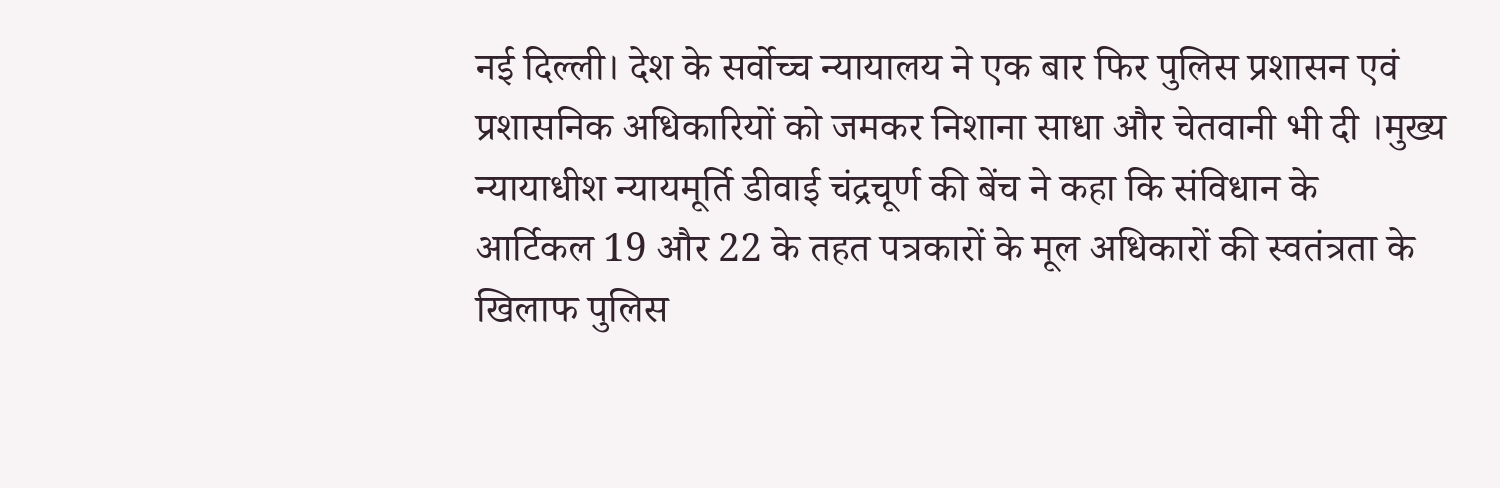नई दिल्ली। देश के सर्वोच्च न्यायालय ने एक बार फिर पुलिस प्रशासन एवं प्रशासनिक अधिकारियों को जमकर निशाना साधा और चेतवानी भी दी ।मुख्य न्यायाधीश न्यायमूर्ति डीवाई चंद्रचूर्ण की बेंच ने कहा कि संविधान के
आर्टिकल 19 और 22 के तहत पत्रकारों के मूल अधिकारों की स्वतंत्रता के खिलाफ पुलिस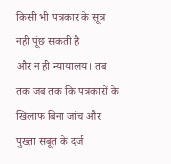किसी भी पत्रकार के सूत्र नही पूंछ सकती है
और न ही न्यायालय। तब तक जब तक कि पत्रकारों के खिलाफ बिना जांच और पुख्ता सबूत के दर्ज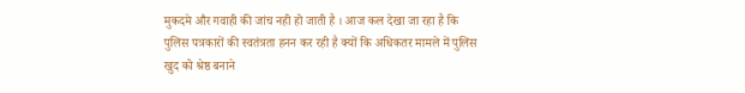मुकदमे और गवाही की जांच नही हो जाती है । आज कल देखा जा रहा है कि पुलिस पत्रकारों की स्वतंत्रता हनन कर रही है क्यों कि अधिकतर मामले में पुलिस खुद को श्रेष्ठ बनाने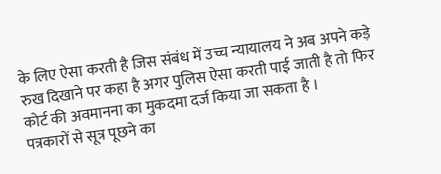के लिए ऐसा करती है जिस संबंध में उच्च न्यायालय ने अब अपने कड़े रुख दिखाने पर कहा है अगर पुलिस ऐसा करती पाई जाती है तो फिर कोर्ट की अवमानना का मुकदमा दर्ज किया जा सकता है ।
पत्रकारों से सूत्र पूछने का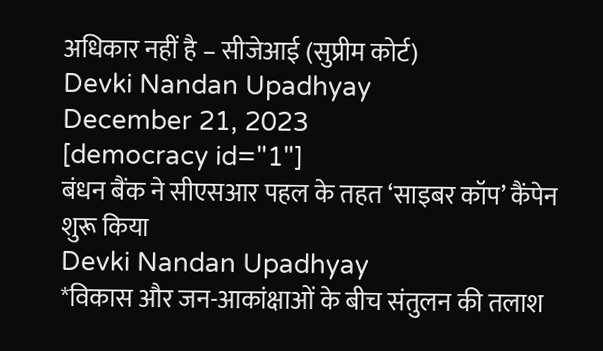अधिकार नहीं है – सीजेआई (सुप्रीम कोर्ट)
Devki Nandan Upadhyay
December 21, 2023
[democracy id="1"]
बंधन बैंक ने सीएसआर पहल के तहत ‘साइबर कॉप’ कैंपेन शुरू किया
Devki Nandan Upadhyay
*विकास और जन-आकांक्षाओं के बीच संतुलन की तलाश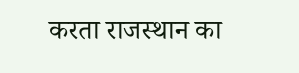करता राजस्थान का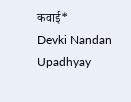कवाई*
Devki Nandan Upadhyay